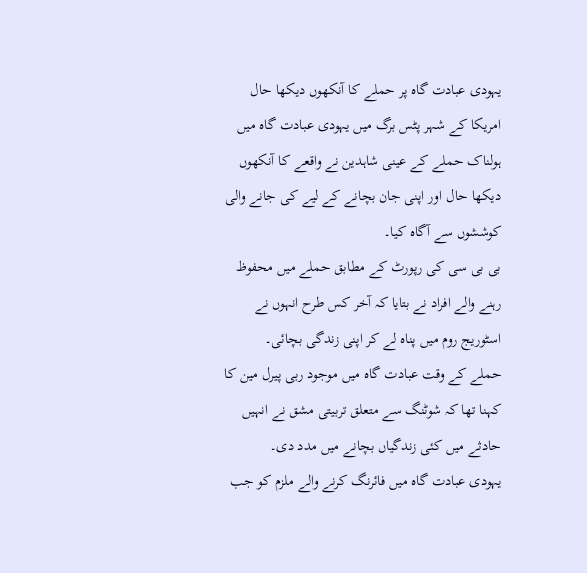یہودی عبادت گاہ پر حملے کا آنکھوں دیکھا حال
امریکا کے شہر پٹس برگ میں یہودی عبادت گاہ میں ہولناک حملے کے عینی شاہدین نے واقعے کا آنکھوں دیکھا حال اور اپنی جان بچانے کے لیے کی جانے والی کوششوں سے آگاہ کیا۔
بی بی سی کی رپورٹ کے مطابق حملے میں محفوظ رہنے والے افراد نے بتایا کہ آخر کس طرح انہوں نے اسٹوریج روم میں پناہ لے کر اپنی زندگی بچائی۔
حملے کے وقت عبادت گاہ میں موجود ربی پیرل مین کا کہنا تھا کہ شوٹنگ سے متعلق تربیتی مشق نے انہیں حادثے میں کئی زندگیاں بچانے میں مدد دی۔
یہودی عبادت گاہ میں فائرنگ کرنے والے ملزم کو جب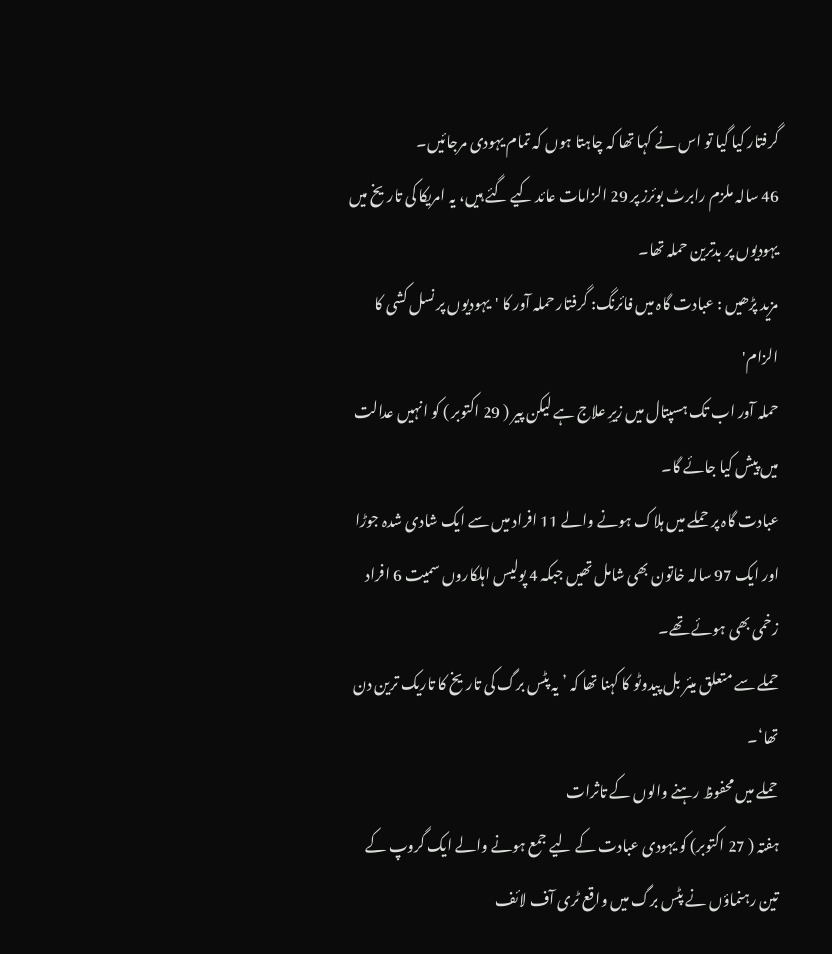گرفتار کیا گیا تو اس نے کہا تھا کہ چاہتا ہوں کہ تمام یہودی مرجائیں۔
46 سالہ ملزم رابرٹ بوئرز پر 29 الزامات عائد کیے گئے ہیں، یہ امریکا کی تاریخ میں یہودیوں پر بدترین حملہ تھا۔
مزید پڑھیں : عبادت گاہ میں فائرنگ: گرفتار حملہ آور کا 'یہودیوں پر نسل کشی کا الزام'
حملہ آور اب تک ہسپتال میں زیرِ علاج ہے لیکن پیر ( 29 اکتوبر ) کو انہیں عدالت میں پیش کیا جائے گا۔
عبادت گاہ پر حملے میں ہلاک ہونے والے 11 افراد میں سے ایک شادی شدہ جوڑا اور ایک 97 سالہ خاتون بھی شامل تھیں جبکہ 4 پولیس اہلکاروں سمیت 6 افراد زخمی بھی ہوئے تھے۔
حملے سے متعلق میئر بل پیدوٹو کا کہنا تھا کہ ’ یہ پٹس برگ کی تاریخ کا تاریک ترین دن تھا‘۔
حملے میں محفوظ رہنے والوں کے تاثرات
ہفتہ ( 27 اکتوبر) کو یہودی عبادت کے لیے جمع ہونے والے ایک گروپ کے تین رہنماؤں نے پٹس برگ میں واقع ٹری آف لائف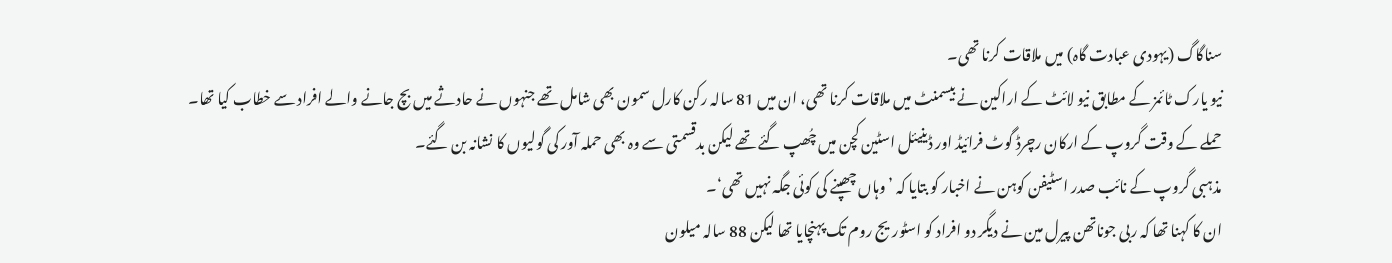سناگاگ (یہودی عبادت گاہ) میں ملاقات کرنا تھی۔
نیو یارک ٹائمز کے مطابق نیو لائٹ کے اراکین نے بیسمنٹ میں ملاقات کرنا تھی، ان میں 81 سالہ رکن کارل سمون بھی شامل تھے جنہوں نے حادثے میں بچ جانے والے افراد سے خطاب کیا تھا۔
حملے کے وقت گروپ کے ارکان رچرڈ گوٹ فرائیڈ اور ڈینیئل اسٹین کچن میں چُھپ گئے تھے لیکن بدقسمتی سے وہ بھی حملہ آور کی گولیوں کا نشانہ بن گئے۔
مذہبی گروپ کے نائب صدر اسٹیفن کوہن نے اخبار کو بتایا کہ ’ وہاں چھپنے کی کوئی جگہ نہیں تھی‘۔
ان کا کہنا تھا کہ ربی جوناتھن پیرل مین نے دیگر دو افراد کو اسٹوریج روم تک پہنچایا تھا لیکن 88 سالہ میلون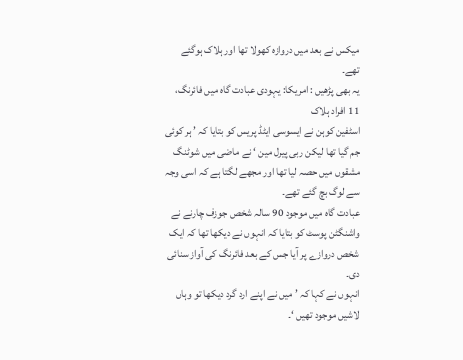میکس نے بعد میں دروازہ کھولا تھا اور ہلاک ہوگئے تھے۔
یہ بھی پڑھیں : امریکا: یہودی عبادت گاہ میں فائرنگ، 11 افراد ہلاک
اسٹفین کوہن نے ایسوسی ایٹڈ پریس کو بتایا کہ ’ ہر کوئی جم گیا تھا لیکن ربی پیرل مین ‘ نے ماضی میں شوٹنگ مشقوں میں حصہ لیا تھا اور مجھے لگتا ہے کہ اسی وجہ سے لوگ بچ گئے تھے۔
عبادت گاہ میں موجود 90 سالہ شخص جوزف چارنے نے واشنگٹن پوسٹ کو بتایا کہ انہوں نے دیکھا تھا کہ ایک شخص دروازے پر آیا جس کے بعد فائرنگ کی آواز سنائی دی۔
انہوں نے کہا کہ ’ میں نے اپنے ارد گرد دیکھا تو وہاں لاشیں موجود تھیں ‘۔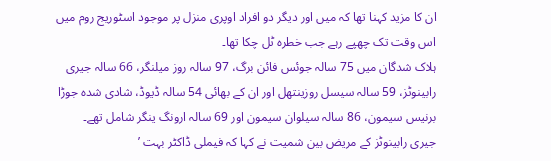ان کا مزید کہنا تھا کہ میں اور دیگر دو افراد اوپری منزل پر موجود اسٹوریج روم میں اس وقت تک چھپے رہے جب خطرہ ٹل چکا تھا۔
ہلاک شدگان میں 75 سالہ جوئس فائن برگ، 97 سالہ روز میلنگر، 66 سالہ جیری رابینوٹز، 59 سالہ سیسل روزینتھل اور ان کے بھائی 54 سالہ ڈیوڈ، شادی شدہ جوڑا برنیس سیمون، 86 سالہ سیلوان سیمون اور 69 سالہ ارونگ ینگر شامل تھے۔
جیری رابینوٹز کے مریض بین شمیت نے کہا کہ فیملی ڈاکٹر بہت ’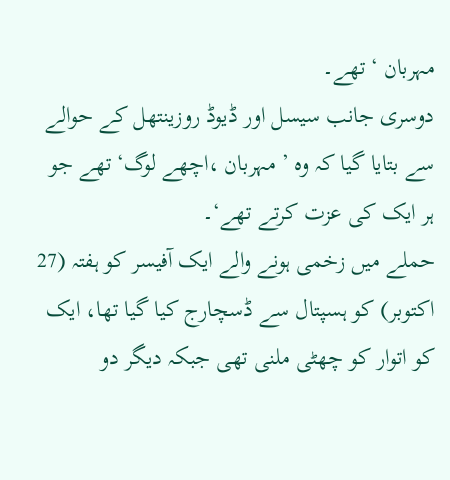مہربان ‘ تھے۔
دوسری جانب سیسل اور ڈیوڈ روزینتھل کے حوالے سے بتایا گیا کہ وہ ’ مہربان ،اچھے لوگ‘ تھے جو ہر ایک کی عزت کرتے تھے‘۔
حملے میں زخمی ہونے والے ایک آفیسر کو ہفتہ (27 اکتوبر) کو ہسپتال سے ڈسچارج کیا گیا تھا، ایک کو اتوار کو چھٹی ملنی تھی جبکہ دیگر دو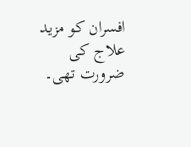افسران کو مزید علاج کی ضرورت تھی۔